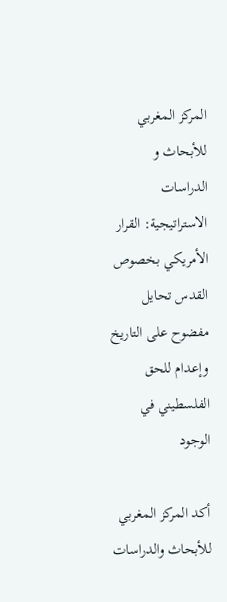المركز المغربي للأبحاث و الدراسات الاستراتيجية: القرار الأمريكي بخصوص القدس تحايل مفضوح على التاريخ وإعدام للحق الفلسطيني في الوجود

أكد المركز المغربي للأبحاث والدراسات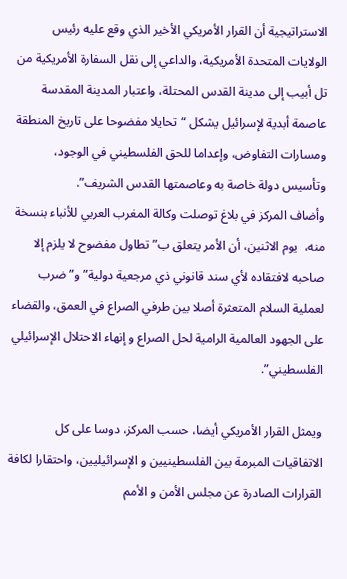الاستراتيجية أن القرار الأمريكي الأخير الذي وقع عليه رئيس الولايات المتحدة الأمريكية، والداعي إلى نقل السفارة الأمريكية من تل أبيب إلى مدينة القدس المحتلة، واعتبار المدينة المقدسة عاصمة أبدية لإسرائيل يشكل “تحايلا مفضوحا على تاريخ المنطقة ومسارات التفاوض، وإعداما للحق الفلسطيني في الوجود، وتأسيس دولة خاصة به وعاصمتها القدس الشريف”.
وأضاف المركز في بلاغ توصلت وكالة المغرب العربي للأنباء بنسخة منه،  يوم الاثنين، أن الأمر يتعلق ب”تطاول مفضوح لا يلزم إلا صاحبه لافتقاده لأي سند قانوني ذي مرجعية دولية” و” ضرب لعملية السلام المتعثرة أصلا بين طرفي الصراع في العمق، والقضاء على الجهود العالمية الرامية لحل الصراع و إنهاء الاحتلال الإسرائيلي الفلسطيني”.

ويمثل القرار الأمريكي أيضا، حسب المركز، دوسا على كل الاتفاقيات المبرمة بين الفلسطينيين و الإسرائيليين، واحتقارا لكافة القرارات الصادرة عن مجلس الأمن و الأمم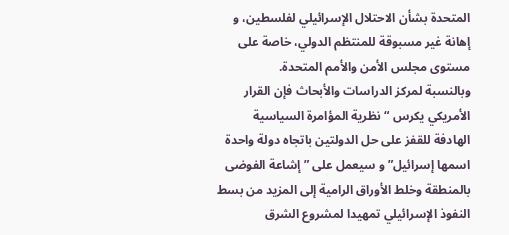المتحدة بشأن الاحتلال الإسرائيلي لفلسطين، و إهانة غير مسبوقة للمنتظم الدولي، خاصة على مستوى مجلس الأمن والأمم المتحدة.
وبالنسبة لمركز الدراسات والأبحاث فإن القرار الأمريكي يكرس “نظرية المؤامرة السياسية الهادفة للقفز على حل الدولتين باتجاه دولة واحدة اسمها إسرائيل” و سيعمل على ” إشاعة الفوضى بالمنطقة وخلط الأوراق الرامية إلى المزيد من بسط النفوذ الإسرائيلي تمهيدا لمشروع الشرق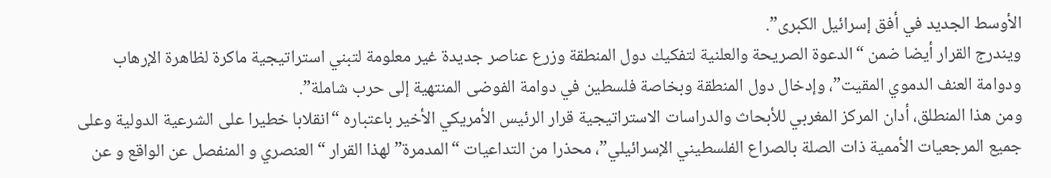الأوسط الجديد في أفق إسرائيل الكبرى”.
ويندرج القرار أيضا ضمن “الدعوة الصريحة والعلنية لتفكيك دول المنطقة وزرع عناصر جديدة غير معلومة لتبني استراتيجية ماكرة لظاهرة الإرهاب ودوامة العنف الدموي المقيت”، وإدخال دول المنطقة وبخاصة فلسطين في دوامة الفوضى المنتهية إلى حرب شاملة”.
ومن هذا المنطلق، أدان المركز المغربي للأبحاث والدراسات الاستراتيجية قرار الرئيس الأمريكي الأخير باعتباره “انقلابا خطيرا على الشرعية الدولية وعلى جميع المرجعيات الأممية ذات الصلة بالصراع الفلسطيني الإسرائيلي”، محذرا من التداعيات “المدمرة” لهذا القرار “العنصري و المنفصل عن الواقع و عن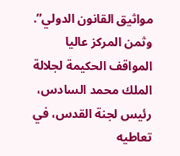مواثيق القانون الدولي”.
وثمن المركز عاليا المواقف الحكيمة لجلالة الملك محمد السادس، رئيس لجنة القدس، في تعاطيه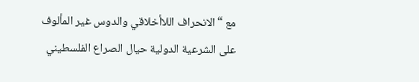مع “الانحراف اللاأخلاقي والدوس غير المألوف على الشرعية الدولية حيال الصراع الفلسطيني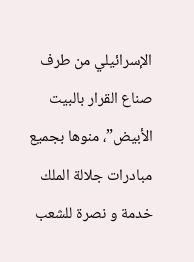الإسرائيلي من طرف صناع القرار بالبيت الأبيض”، منوها بجميع مبادرات جلالة الملك خدمة و نصرة للشعب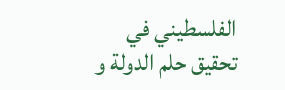الفلسطيني في تحقيق حلم الدولة و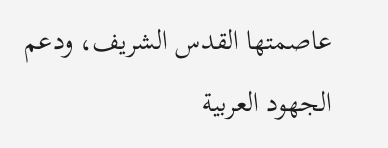عاصمتها القدس الشريف، ودعم الجهود العربية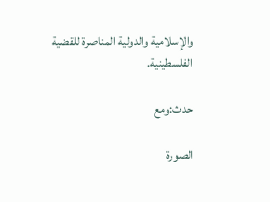والإسلامية والدولية المناصرة للقضية الفلسطينية.

حدث:ومع

الصورة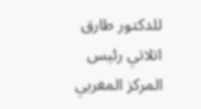للدكتور طارق اتلاتي رئيس المركز المغربي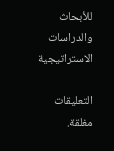للأبحاث والدراسات الاستراتيجية

التعليقات مغلقة.